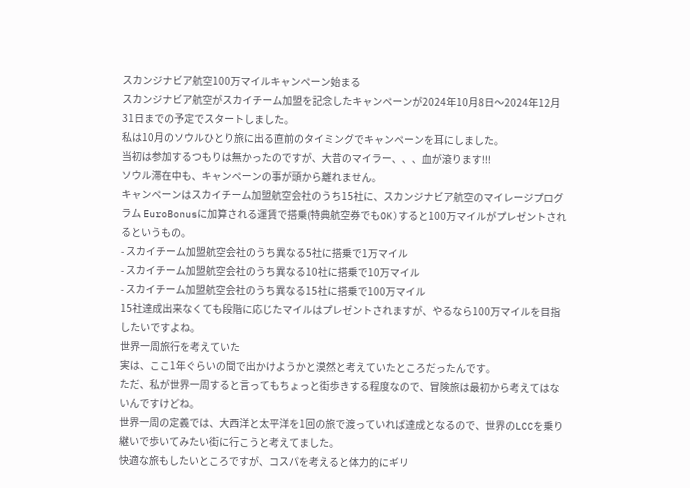スカンジナビア航空100万マイルキャンペーン始まる
スカンジナビア航空がスカイチーム加盟を記念したキャンペーンが2024年10月8日〜2024年12月31日までの予定でスタートしました。
私は10月のソウルひとり旅に出る直前のタイミングでキャンペーンを耳にしました。
当初は参加するつもりは無かったのですが、大昔のマイラー、、、血が滾ります!!!
ソウル滞在中も、キャンペーンの事が頭から離れません。
キャンペーンはスカイチーム加盟航空会社のうち15社に、スカンジナビア航空のマイレージプログラム EuroBonusに加算される運賃で搭乗(特典航空券でもOK)すると100万マイルがプレゼントされるというもの。
- スカイチーム加盟航空会社のうち異なる5社に搭乗で1万マイル
- スカイチーム加盟航空会社のうち異なる10社に搭乗で10万マイル
- スカイチーム加盟航空会社のうち異なる15社に搭乗で100万マイル
15社達成出来なくても段階に応じたマイルはプレゼントされますが、やるなら100万マイルを目指したいですよね。
世界一周旅行を考えていた
実は、ここ1年ぐらいの間で出かけようかと漠然と考えていたところだったんです。
ただ、私が世界一周すると言ってもちょっと街歩きする程度なので、冒険旅は最初から考えてはないんですけどね。
世界一周の定義では、大西洋と太平洋を1回の旅で渡っていれば達成となるので、世界のLCCを乗り継いで歩いてみたい街に行こうと考えてました。
快適な旅もしたいところですが、コスパを考えると体力的にギリ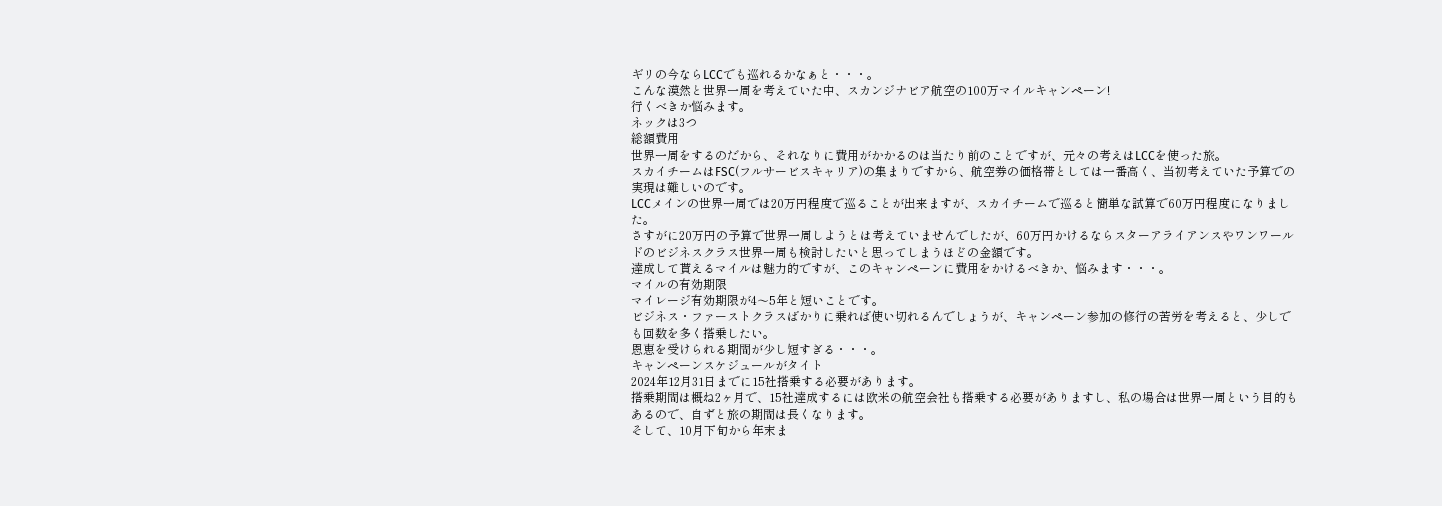ギリの今ならLCCでも巡れるかなぁと・・・。
こんな漠然と世界一周を考えていた中、スカンジナビア航空の100万マイルキャンペーン!
行くべきか悩みます。
ネックは3つ
総額費用
世界一周をするのだから、それなりに費用がかかるのは当たり前のことですが、元々の考えはLCCを使った旅。
スカイチームはFSC(フルサービスキャリア)の集まりですから、航空券の価格帯としては一番高く、当初考えていた予算での実現は難しいのです。
LCCメインの世界一周では20万円程度で巡ることが出来ますが、スカイチームで巡ると簡単な試算で60万円程度になりました。
さすがに20万円の予算で世界一周しようとは考えていませんでしたが、60万円かけるならスターアライアンスやワンワールドのビジネスクラス世界一周も検討したいと思ってしまうほどの金額です。
達成して貰えるマイルは魅力的ですが、このキャンペーンに費用をかけるべきか、悩みます・・・。
マイルの有効期限
マイレージ有効期限が4〜5年と短いことです。
ビジネス・ファーストクラスばかりに乗れば使い切れるんでしょうが、キャンペーン参加の修行の苦労を考えると、少しでも回数を多く搭乗したい。
恩恵を受けられる期間が少し短すぎる・・・。
キャンペーンスケジュールがタイト
2024年12月31日までに15社搭乗する必要があります。
搭乗期間は概ね2ヶ月で、15社達成するには欧米の航空会社も搭乗する必要がありますし、私の場合は世界一周という目的もあるので、自ずと旅の期間は長くなります。
そして、10月下旬から年末ま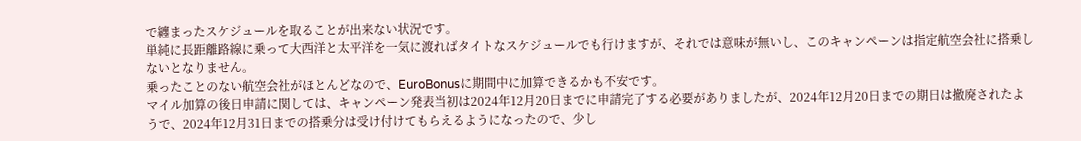で纏まったスケジュールを取ることが出来ない状況です。
単純に長距離路線に乗って大西洋と太平洋を一気に渡ればタイトなスケジュールでも行けますが、それでは意味が無いし、このキャンペーンは指定航空会社に搭乗しないとなりません。
乗ったことのない航空会社がほとんどなので、EuroBonusに期間中に加算できるかも不安です。
マイル加算の後日申請に関しては、キャンペーン発表当初は2024年12月20日までに申請完了する必要がありましたが、2024年12月20日までの期日は撤廃されたようで、2024年12月31日までの搭乗分は受け付けてもらえるようになったので、少し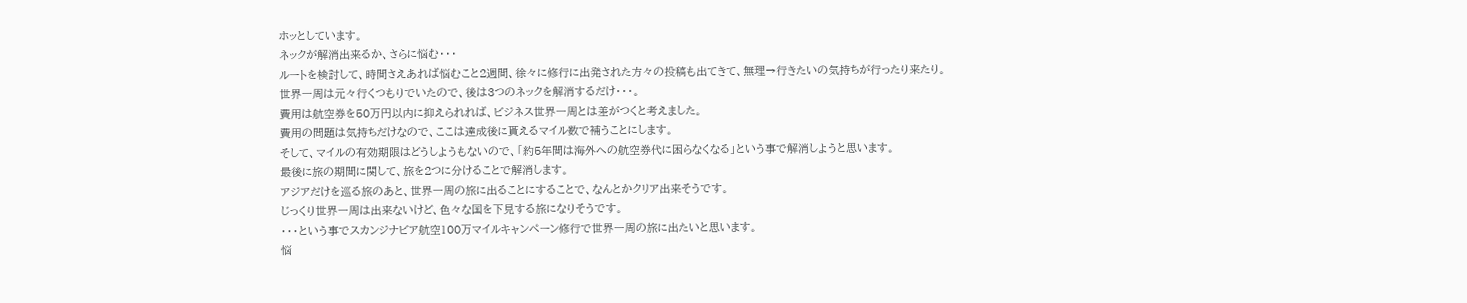ホッとしています。
ネックが解消出来るか、さらに悩む・・・
ルートを検討して、時間さえあれば悩むこと2週間、徐々に修行に出発された方々の投稿も出てきて、無理→行きたいの気持ちが行ったり来たり。
世界一周は元々行くつもりでいたので、後は3つのネックを解消するだけ・・・。
費用は航空券を50万円以内に抑えられれば、ビジネス世界一周とは差がつくと考えました。
費用の問題は気持ちだけなので、ここは達成後に貰えるマイル数で補うことにします。
そして、マイルの有効期限はどうしようもないので、「約5年間は海外への航空券代に困らなくなる」という事で解消しようと思います。
最後に旅の期間に関して、旅を2つに分けることで解消します。
アジアだけを巡る旅のあと、世界一周の旅に出ることにすることで、なんとかクリア出来そうです。
じっくり世界一周は出来ないけど、色々な国を下見する旅になりそうです。
・・・という事でスカンジナビア航空100万マイルキャンペーン修行で世界一周の旅に出たいと思います。
悩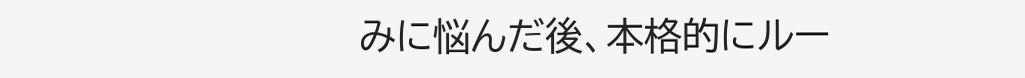みに悩んだ後、本格的にルー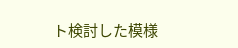ト検討した模様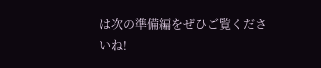は次の準備編をぜひご覧くださいね!